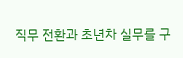직무 전환과 초년차 실무를 구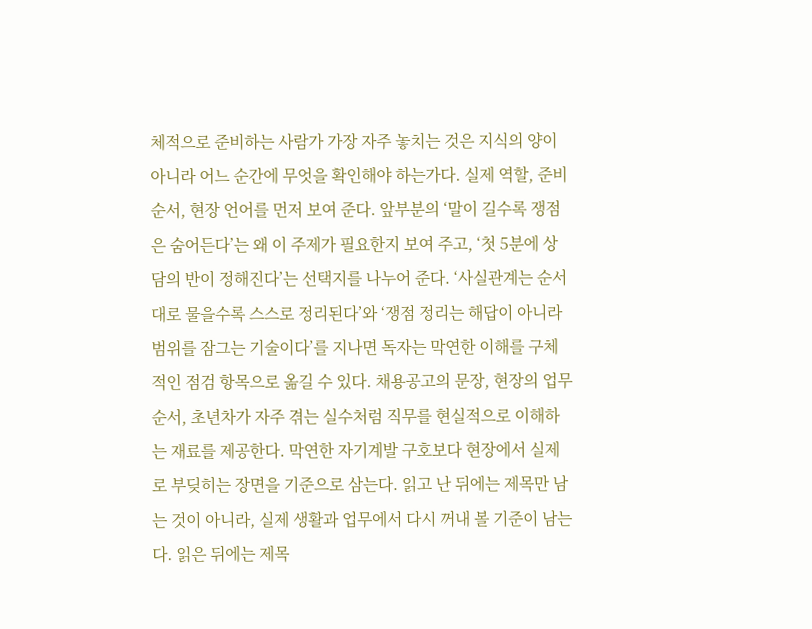체적으로 준비하는 사람가 가장 자주 놓치는 것은 지식의 양이 아니라 어느 순간에 무엇을 확인해야 하는가다. 실제 역할, 준비 순서, 현장 언어를 먼저 보여 준다. 앞부분의 ‘말이 길수록 쟁점은 숨어든다’는 왜 이 주제가 필요한지 보여 주고, ‘첫 5분에 상담의 반이 정해진다’는 선택지를 나누어 준다. ‘사실관계는 순서대로 물을수록 스스로 정리된다’와 ‘쟁점 정리는 해답이 아니라 범위를 잠그는 기술이다’를 지나면 독자는 막연한 이해를 구체적인 점검 항목으로 옮길 수 있다. 채용공고의 문장, 현장의 업무 순서, 초년차가 자주 겪는 실수처럼 직무를 현실적으로 이해하는 재료를 제공한다. 막연한 자기계발 구호보다 현장에서 실제로 부딪히는 장면을 기준으로 삼는다. 읽고 난 뒤에는 제목만 남는 것이 아니라, 실제 생활과 업무에서 다시 꺼내 볼 기준이 남는다. 읽은 뒤에는 제목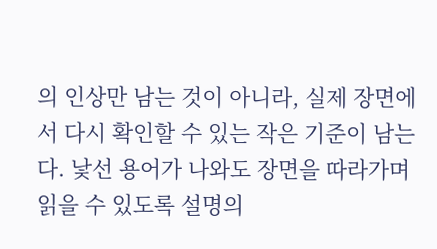의 인상만 남는 것이 아니라, 실제 장면에서 다시 확인할 수 있는 작은 기준이 남는다. 낯선 용어가 나와도 장면을 따라가며 읽을 수 있도록 설명의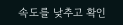속도를 낮추고 확인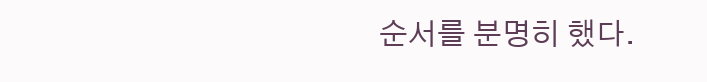순서를 분명히 했다.